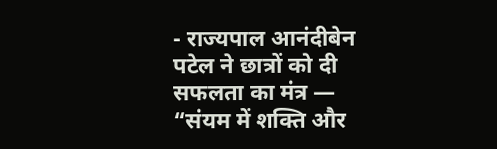- राज्यपाल आनंदीबेन पटेल ने छात्रों को दी सफलता का मंत्र — “संयम में शक्ति और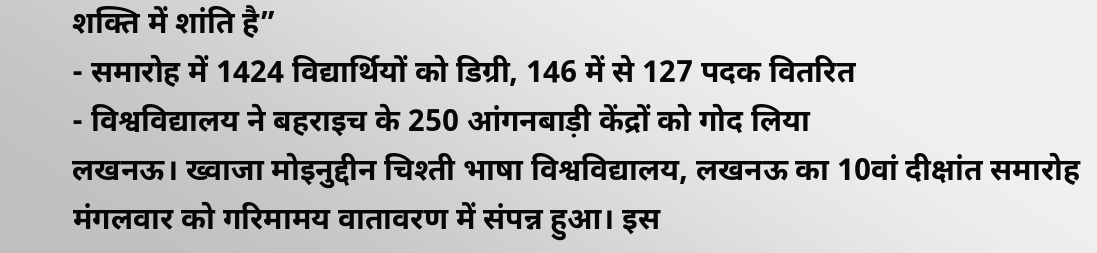शक्ति में शांति है”
- समारोह में 1424 विद्यार्थियों को डिग्री, 146 में से 127 पदक वितरित
- विश्वविद्यालय ने बहराइच के 250 आंगनबाड़ी केंद्रों को गोद लिया
लखनऊ। ख्वाजा मोइनुद्दीन चिश्ती भाषा विश्वविद्यालय, लखनऊ का 10वां दीक्षांत समारोह मंगलवार को गरिमामय वातावरण में संपन्न हुआ। इस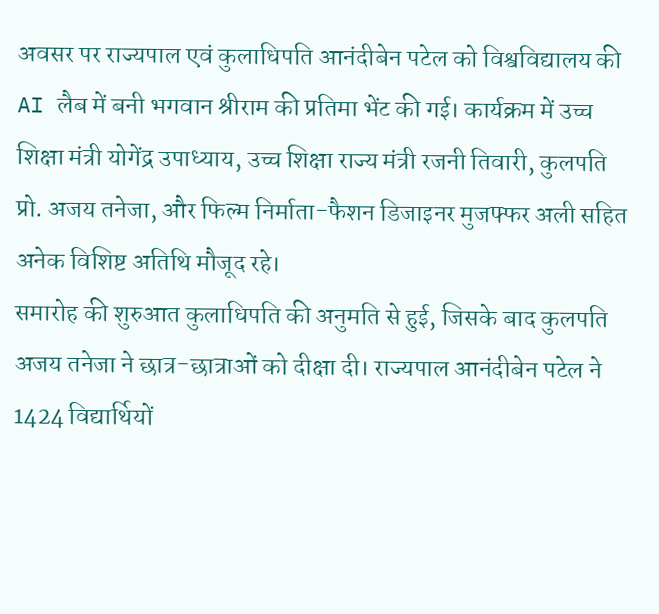अवसर पर राज्यपाल एवं कुलाधिपति आनंदीबेन पटेल को विश्वविद्यालय की AI लैब में बनी भगवान श्रीराम की प्रतिमा भेंट की गई। कार्यक्रम में उच्च शिक्षा मंत्री योगेंद्र उपाध्याय, उच्च शिक्षा राज्य मंत्री रजनी तिवारी, कुलपति प्रो. अजय तनेजा, और फिल्म निर्माता-फैशन डिजाइनर मुजफ्फर अली सहित अनेक विशिष्ट अतिथि मौजूद रहे।
समारोह की शुरुआत कुलाधिपति की अनुमति से हुई, जिसके बाद कुलपति अजय तनेजा ने छात्र-छात्राओं को दीक्षा दी। राज्यपाल आनंदीबेन पटेल ने 1424 विद्यार्थियों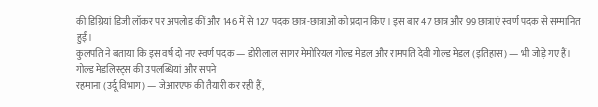की डिग्रियां डिजी लॉकर पर अपलोड कीं और 146 में से 127 पदक छात्र-छात्राओं को प्रदान किए। इस बार 47 छात्र और 99 छात्राएं स्वर्ण पदक से सम्मानित हुईं।
कुलपति ने बताया कि इस वर्ष दो नए स्वर्ण पदक — डोरीलाल सागर मेमोरियल गोल्ड मेडल और रामपति देवी गोल्ड मेडल (इतिहास) — भी जोड़े गए हैं।
गोल्ड मेडलिस्ट्स की उपलब्धियां और सपने
रहमाना (उर्दू विभाग) — जेआरएफ की तैयारी कर रही हैं,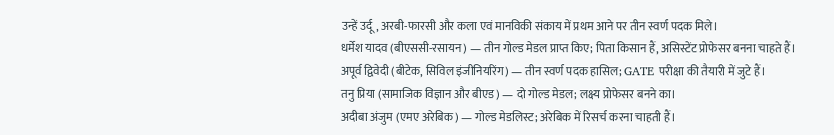उन्हें उर्दू, अरबी-फारसी और कला एवं मानविकी संकाय में प्रथम आने पर तीन स्वर्ण पदक मिले।
धर्मेश यादव (बीएससी-रसायन) — तीन गोल्ड मेडल प्राप्त किए; पिता किसान हैं, असिस्टेंट प्रोफेसर बनना चाहते हैं।
अपूर्व द्विवेदी (बीटेक, सिविल इंजीनियरिंग) — तीन स्वर्ण पदक हासिल; GATE परीक्षा की तैयारी में जुटे हैं।
तनु प्रिया (सामाजिक विज्ञान और बीएड) — दो गोल्ड मेडल; लक्ष्य प्रोफेसर बनने का।
अदीबा अंजुम (एमए अरेबिक) — गोल्ड मेडलिस्ट; अरेबिक में रिसर्च करना चाहती हैं।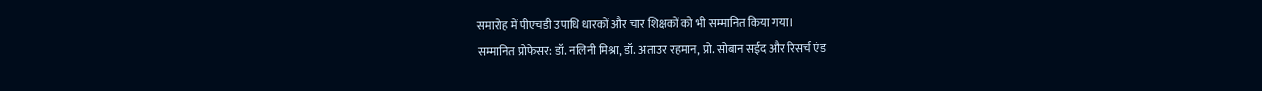समारोह में पीएचडी उपाधि धारकों और चार शिक्षकों को भी सम्मानित किया गया।
सम्मानित प्रोफेसर: डॉ. नलिनी मिश्रा, डॉ. अताउर रहमान, प्रो. सोबान सईद और रिसर्च एंड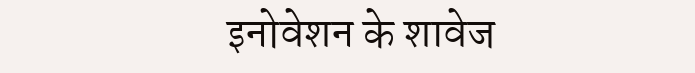इनोवेशन के शावेज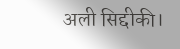अली सिद्दीकी।